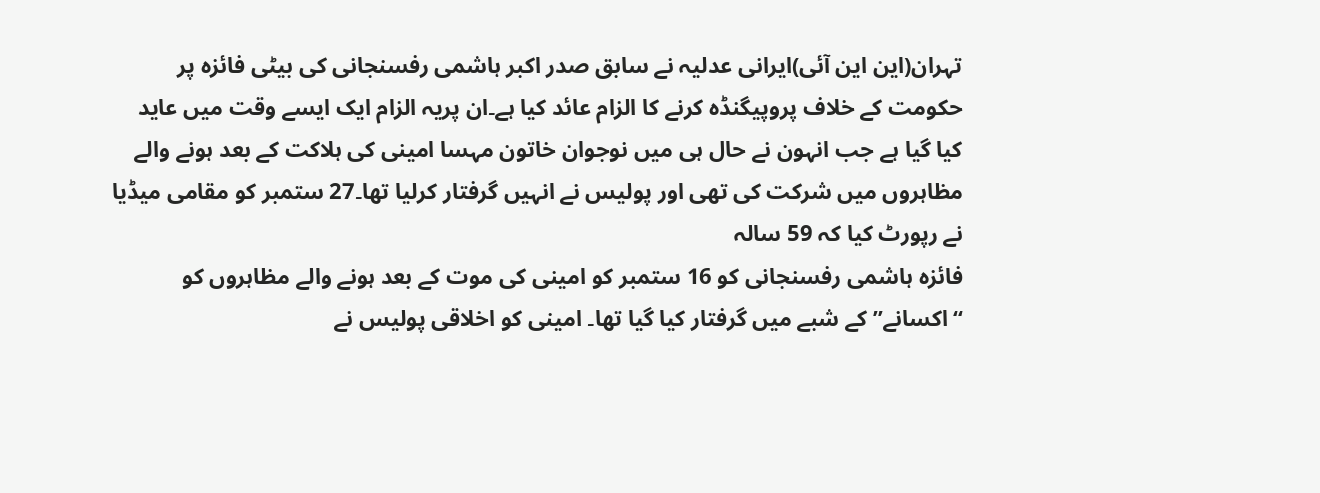تہران(این این آئی)ایرانی عدلیہ نے سابق صدر اکبر ہاشمی رفسنجانی کی بیٹی فائزہ پر حکومت کے خلاف پروپیگنڈہ کرنے کا الزام عائد کیا ہے۔ان پریہ الزام ایک ایسے وقت میں عاید کیا گیا ہے جب انہون نے حال ہی میں نوجوان خاتون مہسا امینی کی ہلاکت کے بعد ہونے والے مظاہروں میں شرکت کی تھی اور پولیس نے انہیں گرفتار کرلیا تھا۔27 ستمبر کو مقامی میڈیا نے رپورٹ کیا کہ 59 سالہ
فائزہ ہاشمی رفسنجانی کو 16 ستمبر کو امینی کی موت کے بعد ہونے والے مظاہروں کو “اکسانے” کے شبے میں گرفتار کیا گیا تھا۔ امینی کو اخلاقی پولیس نے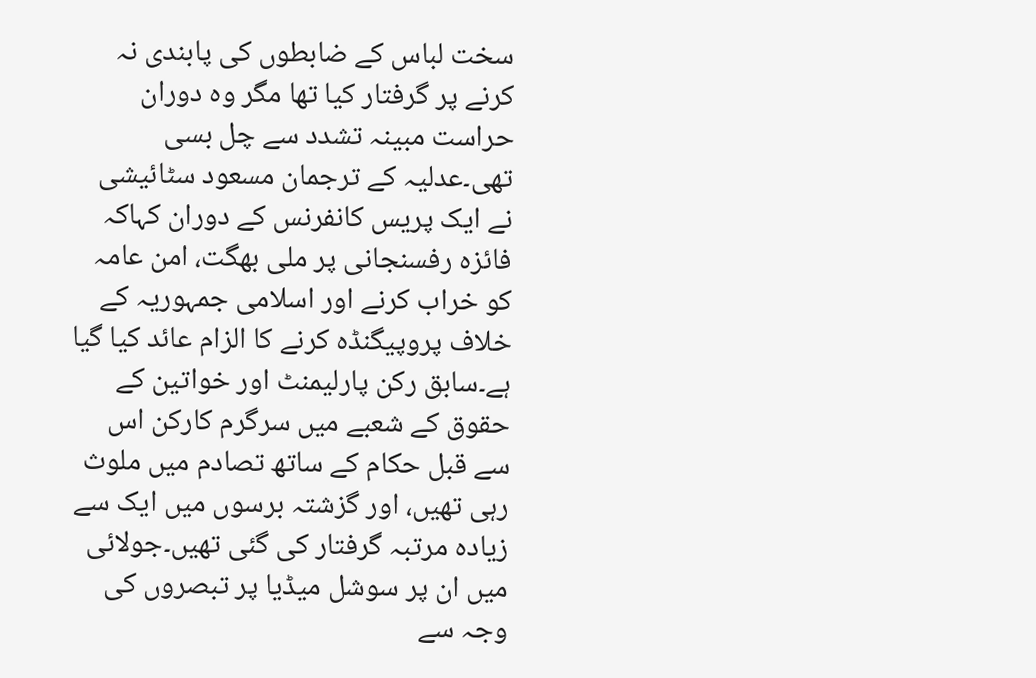سخت لباس کے ضابطوں کی پابندی نہ کرنے پر گرفتار کیا تھا مگر وہ دوران حراست مبینہ تشدد سے چل بسی تھی۔عدلیہ کے ترجمان مسعود سٹائیشی نے ایک پریس کانفرنس کے دوران کہاکہ فائزہ رفسنجانی پر ملی بھگت، امن عامہ کو خراب کرنے اور اسلامی جمہوریہ کے خلاف پروپیگنڈہ کرنے کا الزام عائد کیا گیا ہے۔سابق رکن پارلیمنٹ اور خواتین کے حقوق کے شعبے میں سرگرم کارکن اس سے قبل حکام کے ساتھ تصادم میں ملوث رہی تھیں، اور گزشتہ برسوں میں ایک سے زیادہ مرتبہ گرفتار کی گئی تھیں۔جولائی میں ان پر سوشل میڈیا پر تبصروں کی وجہ سے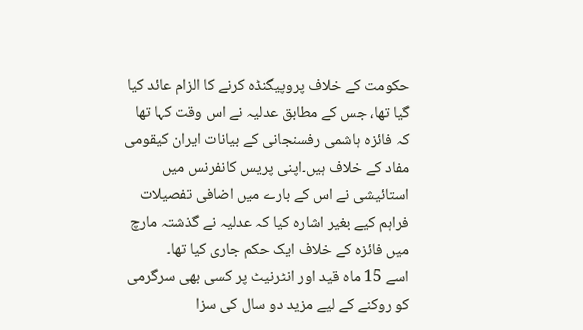حکومت کے خلاف پروپیگنڈہ کرنے کا الزام عائد کیا گیا تھا، جس کے مطابق عدلیہ نے اس وقت کہا تھا کہ فائزہ ہاشمی رفسنجانی کے بیانات ایران کیقومی مفاد کے خلاف ہیں۔اپنی پریس کانفرنس میں استائیشی نے اس کے بارے میں اضافی تفصیلات فراہم کیے بغیر اشارہ کیا کہ عدلیہ نے گذشتہ مارچ میں فائزہ کے خلاف ایک حکم جاری کیا تھا۔
اسے 15 ماہ قید اور انٹرنیٹ پر کسی بھی سرگرمی کو روکنے کے لیے مزید دو سال کی سزا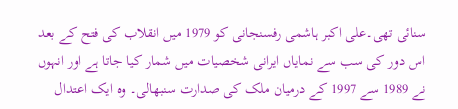سنائی تھی۔علی اکبر ہاشمی رفسنجانی کو 1979 میں انقلاب کی فتح کے بعد اس دور کی سب سے نمایاں ایرانی شخصیات میں شمار کیا جاتا ہے اور انہوں نے 1989 سے 1997 کے درمیان ملک کی صدارت سنبھالی۔ وہ ایک اعتدال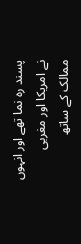پسند رہ نما تھے اور انہوں نے امریکا اور مغربی ممالک کے ساتھ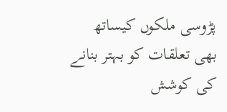پڑوسی ملکوں کیساتھ بھی تعلقات کو بہتر بنانے کی کوشش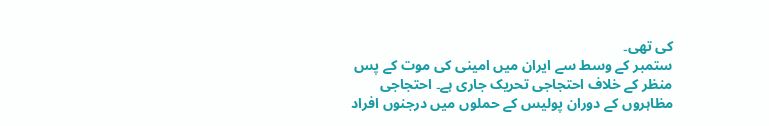کی تھی۔
ستمبر کے وسط سے ایران میں امینی کی موت کے پس منظر کے خلاف احتجاجی تحریک جاری ہے۔ احتجاجی مظاہروں کے دوران پولیس کے حملوں میں درجنوں افراد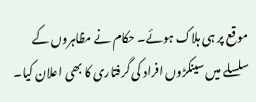موقع پر ہی ہلاک ہوئے۔ حکام نے مظاہروں کے سلسلے میں سینکڑوں افراد کی گرفتاری کا بھی اعلان کیا۔